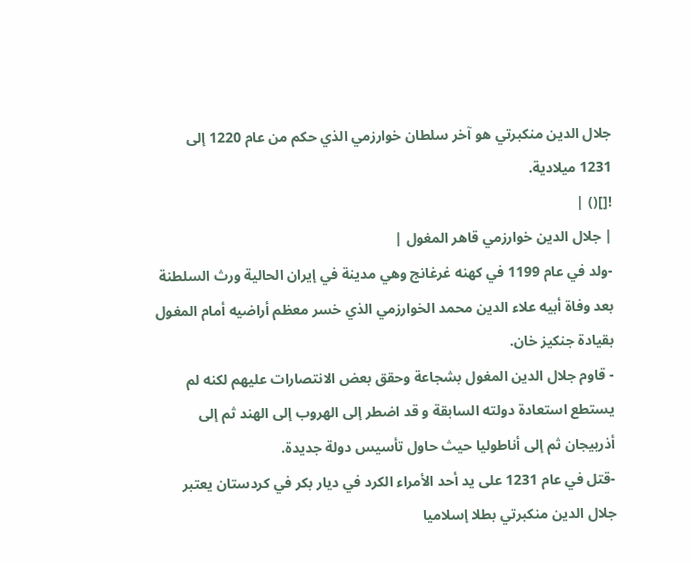جلال الدين منكبرتي هو آخر سلطان خوارزمي الذي حكم من عام 1220 إلى 1231 ميلادية.
![]() |
| جلال الدين خوارزمي قاهر المغول |
-ولد في عام 1199 في كهنه غرغانج وهي مدينة في إيران الحالية ورث السلطنة بعد وفاة أبيه علاء الدين محمد الخوارزمي الذي خسر معظم أراضيه أمام المغول بقيادة جنكيز خان.
- قاوم جلال الدين المغول بشجاعة وحقق بعض الانتصارات عليهم لكنه لم يستطع استعادة دولته السابقة و قد اضطر إلى الهروب إلى الهند ثم إلى أذربيجان ثم إلى أناطوليا حيث حاول تأسيس دولة جديدة.
-قتل في عام 1231 على يد أحد الأمراء الكرد في ديار بكر في كردستان يعتبر جلال الدين منكبرتي بطلا إسلاميا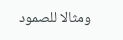ومثالا للصمود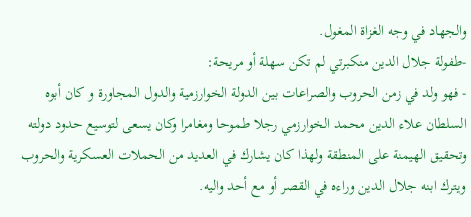والجهاد في وجه الغزاة المغول.
-طفولة جلال الدين منكبرتي لم تكن سهلة أو مريحة:
- فهو ولد في زمن الحروب والصراعات بين الدولة الخوارزمية والدول المجاورة و كان أبوه السلطان علاء الدين محمد الخوارزمي رجلا طموحا ومغامرا وكان يسعى لتوسيع حدود دولته وتحقيق الهيمنة على المنطقة ولهذا كان يشارك في العديد من الحملات العسكرية والحروب ويترك ابنه جلال الدين وراءه في القصر أو مع أحد واليه.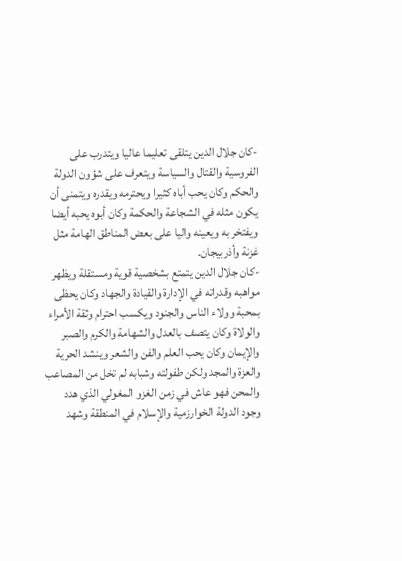-كان جلال الدين يتلقى تعليما عاليا ويتدرب على الفروسية والقتال والسياسة ويتعرف على شؤون الدولة والحكم وكان يحب أباه كثيرا ويحترمه ويقدره ويتمنى أن يكون مثله في الشجاعة والحكمة وكان أبوه يحبه أيضا ويفتخر به ويعينه واليا على بعض المناطق الهامة مثل غزنة وأذربيجان.
-كان جلال الدين يتمتع بشخصية قوية ومستقلة ويظهر مواهبه وقدراته في الإدارة والقيادة والجهاد وكان يحظى بمحبة وولاء الناس والجنود ويكسب احترام وثقة الأمراء والولاة وكان يتصف بالعدل والشهامة والكرم والصبر والإيمان وكان يحب العلم والفن والشعر وينشد الحرية والعزة والمجد ولكن طفولته وشبابه لم تخل من المصاعب والمحن فهو عاش في زمن الغزو المغولي الذي هدد وجود الدولة الخوارزمية والإسلام في المنطقة وشهد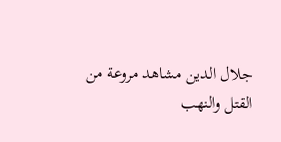جلال الدين مشاهد مروعة من القتل والنهب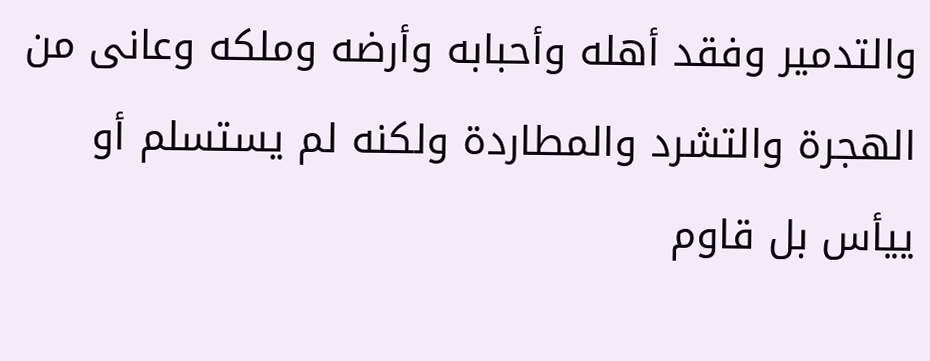والتدمير وفقد أهله وأحبابه وأرضه وملكه وعانى من الهجرة والتشرد والمطاردة ولكنه لم يستسلم أو ييأس بل قاوم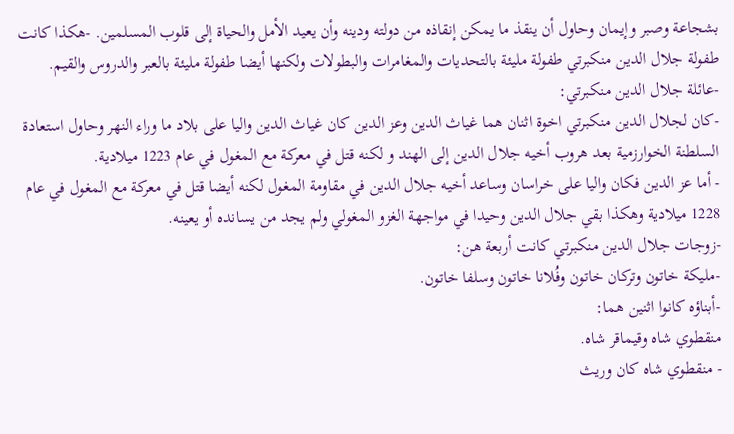بشجاعة وصبر وإيمان وحاول أن ينقذ ما يمكن إنقاذه من دولته ودينه وأن يعيد الأمل والحياة إلى قلوب المسلمين. -هكذا كانت طفولة جلال الدين منكبرتي طفولة مليئة بالتحديات والمغامرات والبطولات ولكنها أيضا طفولة مليئة بالعبر والدروس والقيم.
-عائلة جلال الدين منكبرتي:
-كان لجلال الدين منكبرتي اخوة اثنان هما غياث الدين وعز الدين كان غياث الدين واليا على بلاد ما وراء النهر وحاول استعادة السلطنة الخوارزمية بعد هروب أخيه جلال الدين إلى الهند و لكنه قتل في معركة مع المغول في عام 1223 ميلادية.
- أما عز الدين فكان واليا على خراسان وساعد أخيه جلال الدين في مقاومة المغول لكنه أيضا قتل في معركة مع المغول في عام 1228 ميلادية وهكذا بقي جلال الدين وحيدا في مواجهة الغزو المغولي ولم يجد من يسانده أو يعينه.
-زوجات جلال الدين منكبرتي كانت أربعة هن:
-مليكة خاتون وتركان خاتون وفُلانا خاتون وسلفا خاتون.
-أبناؤه كانوا اثنين هما:
منقطوي شاه وقيماقر شاه.
- منقطوي شاه كان وريث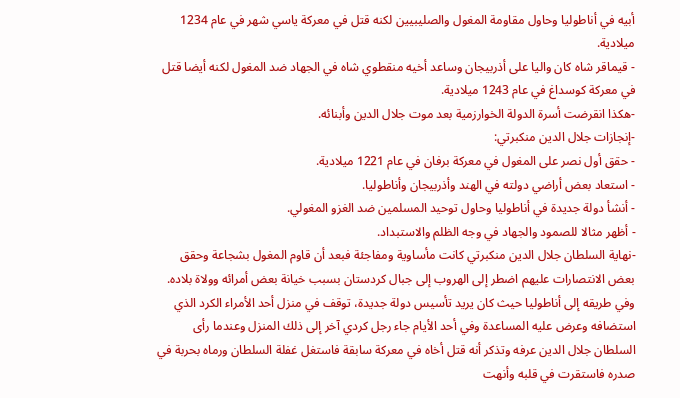أبيه في أناطوليا وحاول مقاومة المغول والصليبيين لكنه قتل في معركة ياسي شهر في عام 1234 ميلادية.
- قيماقر شاه كان واليا على أذربيجان وساعد أخيه منقطوي شاه في الجهاد ضد المغول لكنه أيضا قتل في معركة كوسداغ في عام 1243 ميلادية.
-هكذا انقرضت أسرة الدولة الخوارزمية بعد موت جلال الدين وأبنائه.
-إنجازات جلال الدين منكبرتي:
- حقق أول نصر على المغول في معركة برفان في عام 1221 ميلادية.
- استعاد بعض أراضي دولته في الهند وأذربيجان وأناطوليا.
- أنشأ دولة جديدة في أناطوليا وحاول توحيد المسلمين ضد الغزو المغولي.
- أظهر مثالا للصمود والجهاد في وجه الظلم والاستبداد.
-نهاية السلطان جلال الدين منكبرتي كانت مأساوية ومفاجئة فبعد أن قاوم المغول بشجاعة وحقق بعض الانتصارات عليهم اضطر إلى الهروب إلى جبال كردستان بسبب خيانة بعض أمرائه وولاة بلاده. وفي طريقه إلى أناطوليا حيث كان يريد تأسيس دولة جديدة، توقف في منزل أحد الأمراء الكرد الذي استضافه وعرض عليه المساعدة وفي أحد الأيام جاء رجل كردي آخر إلى ذلك المنزل وعندما رأى السلطان جلال الدين عرفه وتذكر أنه قتل أخاه في معركة سابقة فاستغل غفلة السلطان ورماه بحربة في صدره فاستقرت في قلبه وأنهت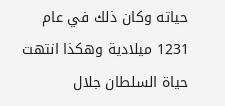حياته وكان ذلك في عام 1231 ميلادية وهكذا انتهت حياة السلطان جلال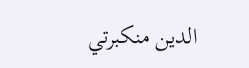الدين منكبرتي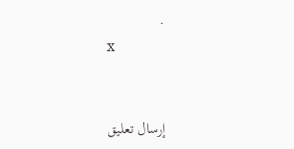.
x


إرسال تعليق